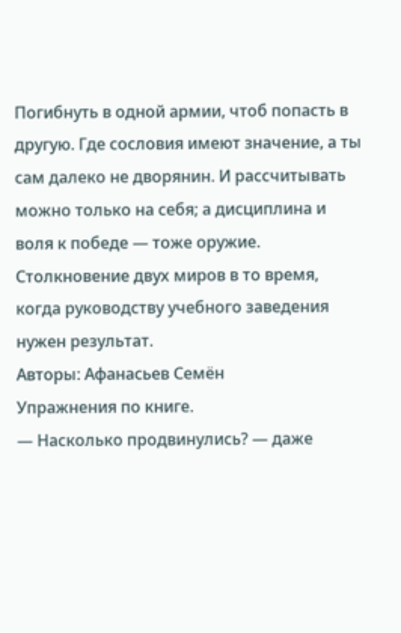Погибнуть в одной армии, чтоб попасть в другую. Где сословия имеют значение, а ты сам далеко не дворянин. И рассчитывать можно только на себя; а дисциплина и воля к победе — тоже оружие. Столкновение двух миров в то время, когда руководству учебного заведения нужен результат.
Авторы: Афанасьев Семён
Упражнения по книге.
— Насколько продвинулись? — даже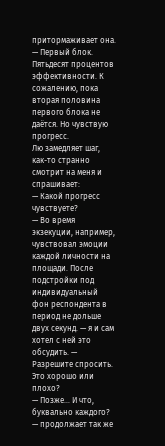притормаживает она.
— Первый блок. Пятьдесят процентов эффективности. К сожалению, пока вторая половина первого блока не даётся. Но чувствую прогресс.
Лю замедляет шаг, как-то странно смотрит на меня и спрашивает:
— Какой прогресс чувствуете?
— Во время экзекуции, например, чувствовал эмоции каждой личности на площади. После подстройки под индивидуальный фон респондента в период не дольше двух секунд. — я и сам хотел с ней это обсудить. — Разрешите спросить. Это хорошо или плохо?
— Позже… И что, буквально каждого? — продолжает так же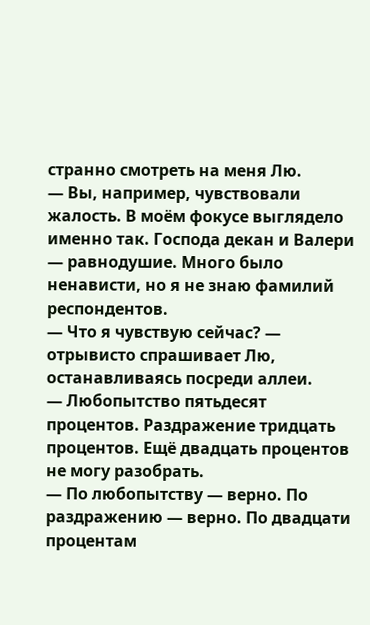странно смотреть на меня Лю.
— Вы, например, чувствовали жалость. В моём фокусе выглядело именно так. Господа декан и Валери — равнодушие. Много было ненависти, но я не знаю фамилий респондентов.
— Что я чувствую сейчас? — отрывисто спрашивает Лю, останавливаясь посреди аллеи.
— Любопытство пятьдесят процентов. Раздражение тридцать процентов. Ещё двадцать процентов не могу разобрать.
— По любопытству — верно. По раздражению — верно. По двадцати процентам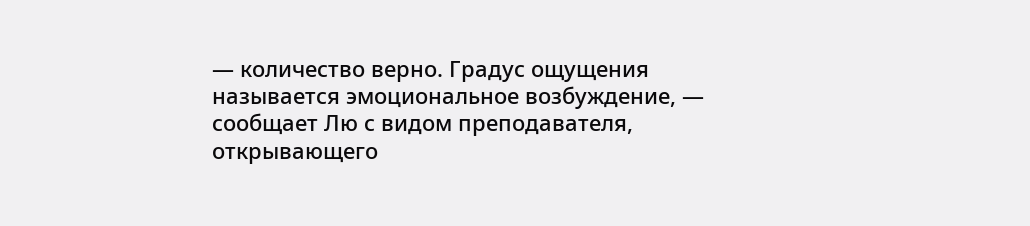— количество верно. Градус ощущения называется эмоциональное возбуждение, — сообщает Лю с видом преподавателя, открывающего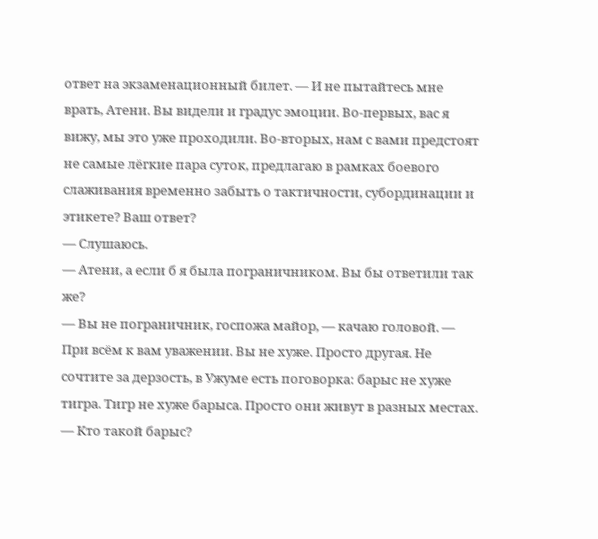ответ на экзаменационный билет. — И не пытайтесь мне врать, Атени. Вы видели и градус эмоции. Во-первых, вас я вижу, мы это уже проходили. Во-вторых, нам с вами предстоят не самые лёгкие пара суток, предлагаю в рамках боевого слаживания временно забыть о тактичности, субординации и этикете? Ваш ответ?
— Слушаюсь.
— Атени, а если б я была пограничником. Вы бы ответили так же?
— Вы не пограничник, госпожа майор, — качаю головой. — При всём к вам уважении. Вы не хуже. Просто другая. Не сочтите за дерзость, в Ужуме есть поговорка: барыс не хуже тигра. Тигр не хуже барыса. Просто они живут в разных местах.
— Кто такой барыс?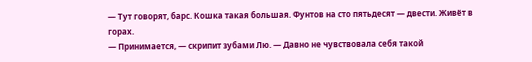— Тут говорят, барс. Кошка такая большая. Фунтов на сто пятьдесят — двести. Живёт в горах.
— Принимается, — скрипит зубами Лю. — Давно не чувствовала себя такой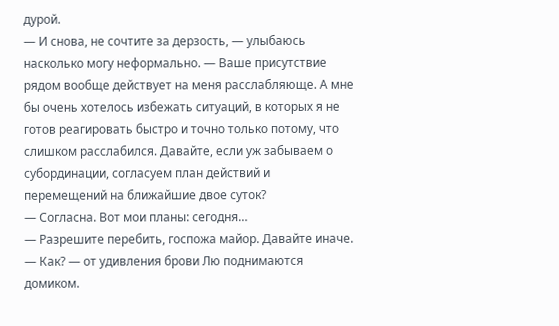дурой.
— И снова, не сочтите за дерзость, — улыбаюсь насколько могу неформально. — Ваше присутствие рядом вообще действует на меня расслабляюще. А мне бы очень хотелось избежать ситуаций, в которых я не готов реагировать быстро и точно только потому, что слишком расслабился. Давайте, если уж забываем о субординации, согласуем план действий и перемещений на ближайшие двое суток?
— Согласна. Вот мои планы: сегодня…
— Разрешите перебить, госпожа майор. Давайте иначе.
— Как? — от удивления брови Лю поднимаются домиком.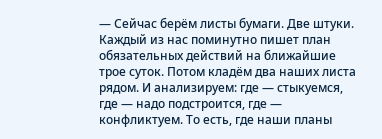— Сейчас берём листы бумаги. Две штуки. Каждый из нас поминутно пишет план обязательных действий на ближайшие трое суток. Потом кладём два наших листа рядом. И анализируем: где — стыкуемся, где — надо подстроится, где — конфликтуем. То есть, где наши планы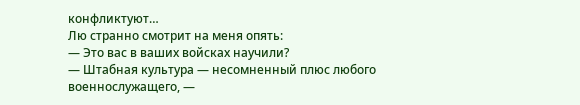конфликтуют…
Лю странно смотрит на меня опять:
— Это вас в ваших войсках научили?
— Штабная культура — несомненный плюс любого военнослужащего, —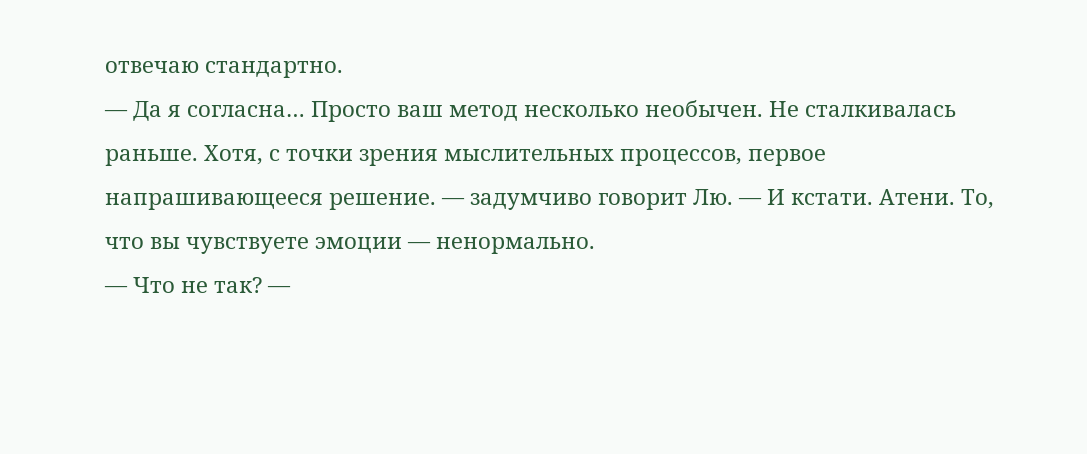отвечаю стандартно.
— Да я согласна… Просто ваш метод несколько необычен. Не сталкивалась раньше. Хотя, с точки зрения мыслительных процессов, первое напрашивающееся решение. — задумчиво говорит Лю. — И кстати. Атени. То, что вы чувствуете эмоции — ненормально.
— Что не так? —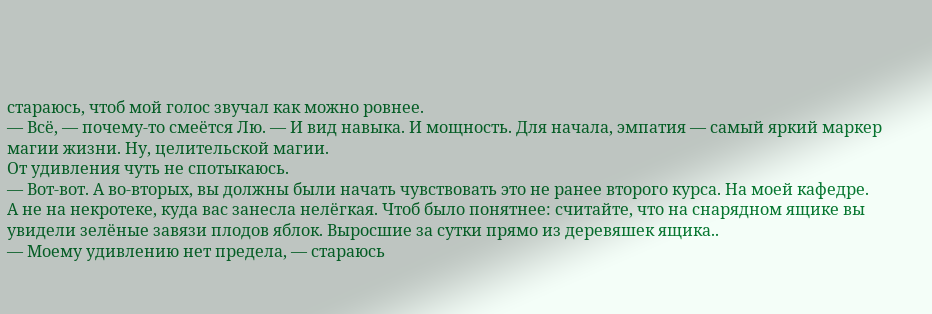стараюсь, чтоб мой голос звучал как можно ровнее.
— Всё, — почему-то смеётся Лю. — И вид навыка. И мощность. Для начала, эмпатия — самый яркий маркер магии жизни. Ну, целительской магии.
От удивления чуть не спотыкаюсь.
— Вот-вот. А во-вторых, вы должны были начать чувствовать это не ранее второго курса. На моей кафедре. А не на некротеке, куда вас занесла нелёгкая. Чтоб было понятнее: считайте, что на снарядном ящике вы увидели зелёные завязи плодов яблок. Выросшие за сутки прямо из деревяшек ящика..
— Моему удивлению нет предела, — стараюсь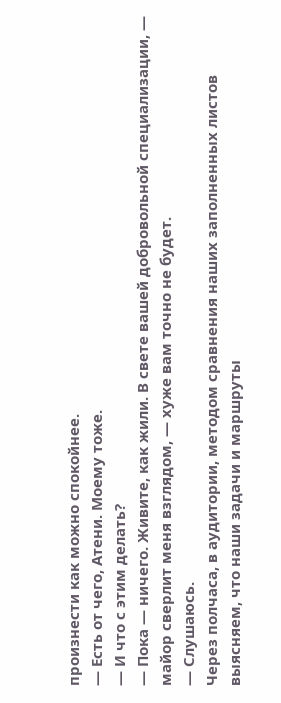произнести как можно спокойнее.
— Есть от чего, Атени. Моему тоже.
— И что с этим делать?
— Пока — ничего. Живите, как жили. В свете вашей добровольной специализации, — майор сверлит меня взглядом, — хуже вам точно не будет.
— Слушаюсь.
Через полчаса, в аудитории, методом сравнения наших заполненных листов выясняем, что наши задачи и маршруты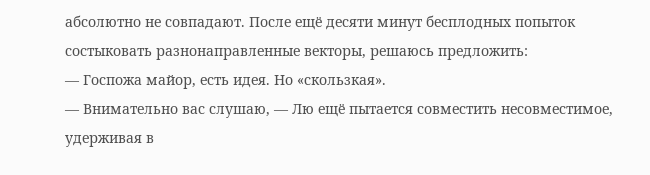абсолютно не совпадают. После ещё десяти минут бесплодных попыток состыковать разнонаправленные векторы, решаюсь предложить:
— Госпожа майор, есть идея. Но «скользкая».
— Внимательно вас слушаю, — Лю ещё пытается совместить несовместимое, удерживая в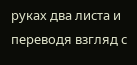руках два листа и переводя взгляд с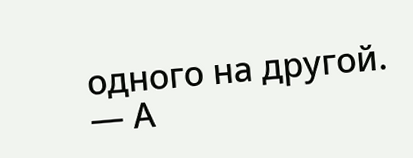одного на другой.
— А